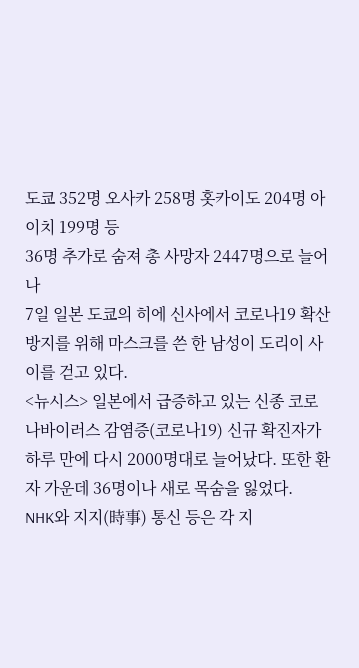도쿄 352명 오사카 258명 홋카이도 204명 아이치 199명 등
36명 추가로 숨져 총 사망자 2447명으로 늘어나
7일 일본 도쿄의 히에 신사에서 코로나19 확산 방지를 위해 마스크를 쓴 한 남성이 도리이 사이를 걷고 있다.
<뉴시스> 일본에서 급증하고 있는 신종 코로나바이러스 감염증(코로나19) 신규 확진자가 하루 만에 다시 2000명대로 늘어났다. 또한 환자 가운데 36명이나 새로 목숨을 잃었다.
NHK와 지지(時事) 통신 등은 각 지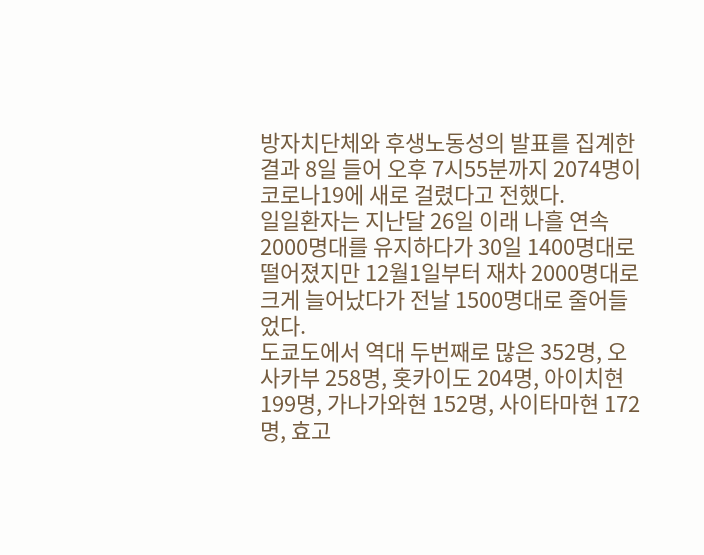방자치단체와 후생노동성의 발표를 집계한 결과 8일 들어 오후 7시55분까지 2074명이 코로나19에 새로 걸렸다고 전했다.
일일환자는 지난달 26일 이래 나흘 연속 2000명대를 유지하다가 30일 1400명대로 떨어졌지만 12월1일부터 재차 2000명대로 크게 늘어났다가 전날 1500명대로 줄어들었다.
도쿄도에서 역대 두번째로 많은 352명, 오사카부 258명, 홋카이도 204명, 아이치현 199명, 가나가와현 152명, 사이타마현 172명, 효고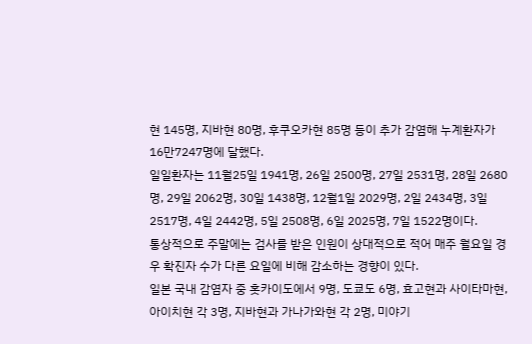현 145명, 지바현 80명, 후쿠오카현 85명 등이 추가 감염해 누계환자가 16만7247명에 달했다.
일일환자는 11월25일 1941명, 26일 2500명, 27일 2531명, 28일 2680명, 29일 2062명, 30일 1438명, 12월1일 2029명, 2일 2434명, 3일 2517명, 4일 2442명, 5일 2508명, 6일 2025명, 7일 1522명이다.
통상적으로 주말에는 검사를 받은 인원이 상대적으로 적어 매주 월요일 경우 확진자 수가 다른 요일에 비해 감소하는 경향이 있다.
일본 국내 감염자 중 홋카이도에서 9명, 도쿄도 6명, 효고현과 사이타마현, 아이치현 각 3명, 지바현과 가나가와현 각 2명, 미야기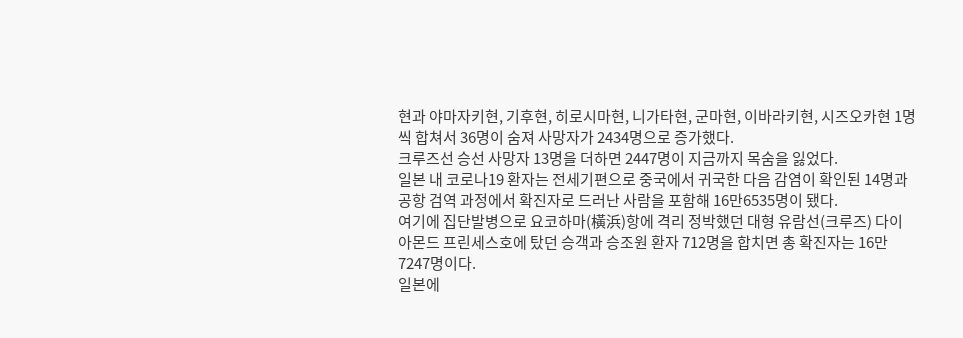현과 야마자키현, 기후현, 히로시마현, 니가타현, 군마현, 이바라키현, 시즈오카현 1명씩 합쳐서 36명이 숨져 사망자가 2434명으로 증가했다.
크루즈선 승선 사망자 13명을 더하면 2447명이 지금까지 목숨을 잃었다.
일본 내 코로나19 환자는 전세기편으로 중국에서 귀국한 다음 감염이 확인된 14명과 공항 검역 과정에서 확진자로 드러난 사람을 포함해 16만6535명이 됐다.
여기에 집단발병으로 요코하마(橫浜)항에 격리 정박했던 대형 유람선(크루즈) 다이아몬드 프린세스호에 탔던 승객과 승조원 환자 712명을 합치면 총 확진자는 16만7247명이다.
일본에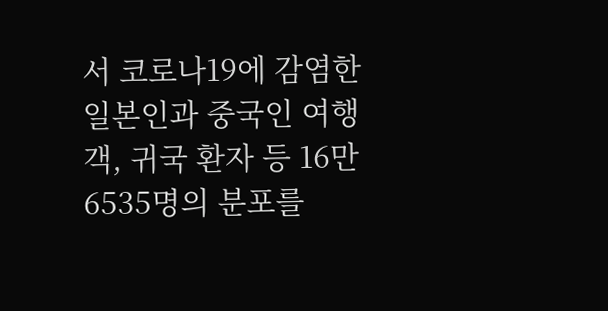서 코로나19에 감염한 일본인과 중국인 여행객, 귀국 환자 등 16만6535명의 분포를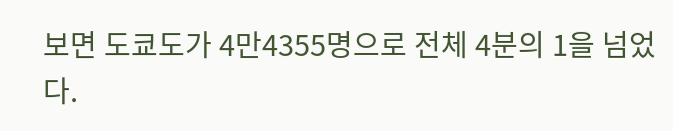보면 도쿄도가 4만4355명으로 전체 4분의 1을 넘었다.